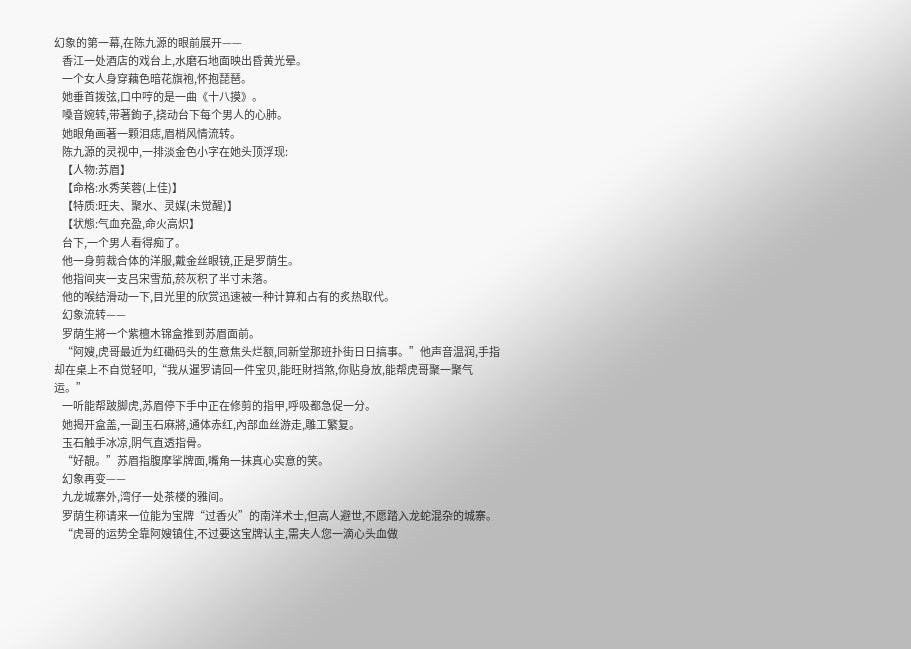幻象的第一幕,在陈九源的眼前展开——
    香江一处酒店的戏台上,水磨石地面映出昏黄光晕。
    一个女人身穿藕色暗花旗袍,怀抱琵琶。
    她垂首拨弦,口中哼的是一曲《十八摸》。
    嗓音婉转,带著鉤子,挠动台下每个男人的心肺。
    她眼角画著一颗泪痣,眉梢风情流转。
    陈九源的灵视中,一排淡金色小字在她头顶浮现:
    【人物:苏眉】
    【命格:水秀芙蓉(上佳)】
    【特质:旺夫、聚水、灵媒(未觉醒)】
    【状態:气血充盈,命火高炽】
    台下,一个男人看得痴了。
    他一身剪裁合体的洋服,戴金丝眼镜,正是罗荫生。
    他指间夹一支吕宋雪茄,菸灰积了半寸未落。
    他的喉结滑动一下,目光里的欣赏迅速被一种计算和占有的炙热取代。
    幻象流转——
    罗荫生將一个紫檀木锦盒推到苏眉面前。
    “阿嫂,虎哥最近为红磡码头的生意焦头烂额,同新堂那班扑街日日搞事。”他声音温润,手指却在桌上不自觉轻叩,“我从暹罗请回一件宝贝,能旺財挡煞,你贴身放,能帮虎哥聚一聚气运。”
    一听能帮跛脚虎,苏眉停下手中正在修剪的指甲,呼吸都急促一分。
    她揭开盒盖,一副玉石麻將,通体赤红,內部血丝游走,雕工繁复。
    玉石触手冰凉,阴气直透指骨。
    “好靚。”苏眉指腹摩挲牌面,嘴角一抹真心实意的笑。
    幻象再变——
    九龙城寨外,湾仔一处茶楼的雅间。
    罗荫生称请来一位能为宝牌“过香火”的南洋术士,但高人避世,不愿踏入龙蛇混杂的城寨。
    “虎哥的运势全靠阿嫂镇住,不过要这宝牌认主,需夫人您一滴心头血做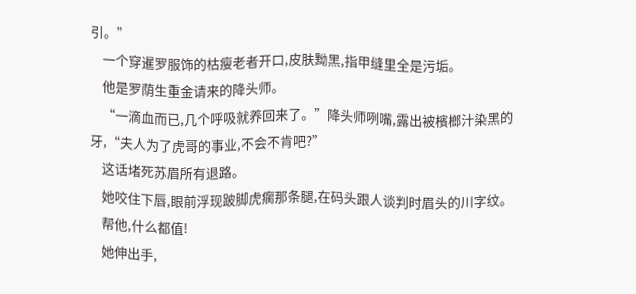引。”
    一个穿暹罗服饰的枯瘦老者开口,皮肤黝黑,指甲缝里全是污垢。
    他是罗荫生重金请来的降头师。
    “一滴血而已,几个呼吸就养回来了。”降头师咧嘴,露出被檳榔汁染黑的牙,“夫人为了虎哥的事业,不会不肯吧?”
    这话堵死苏眉所有退路。
    她咬住下唇,眼前浮现跛脚虎瘸那条腿,在码头跟人谈判时眉头的川字纹。
    帮他,什么都值!
    她伸出手,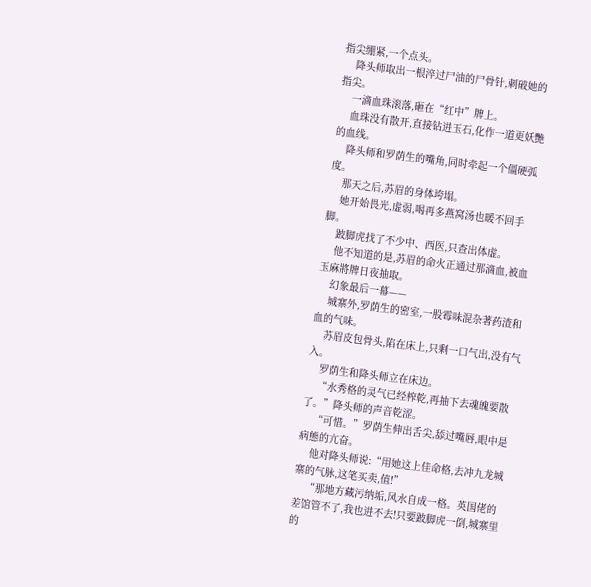指尖绷紧,一个点头。
    降头师取出一根淬过尸油的尸骨针,刺破她的指尖。
    一滴血珠滚落,砸在“红中”牌上。
    血珠没有散开,直接钻进玉石,化作一道更妖艷的血线。
    降头师和罗荫生的嘴角,同时牵起一个僵硬弧度。
    那天之后,苏眉的身体垮塌。
    她开始畏光,虚弱,喝再多燕窝汤也暖不回手脚。
    跛脚虎找了不少中、西医,只查出体虚。
    他不知道的是,苏眉的命火正通过那滴血,被血玉麻將牌日夜抽取。
    幻象最后一幕——
    城寨外,罗荫生的密室,一股霉味混杂著药渣和血的气味。
    苏眉皮包骨头,陷在床上,只剩一口气出,没有气入。
    罗荫生和降头师立在床边。
    “水秀格的灵气已经榨乾,再抽下去魂魄要散了。”降头师的声音乾涩。
    “可惜。”罗荫生伸出舌尖,舔过嘴唇,眼中是病態的亢奋。
    他对降头师说:“用她这上佳命格,去冲九龙城寨的气脉,这笔买卖,值!”
    “那地方藏污纳垢,风水自成一格。英国佬的差馆管不了,我也进不去!只要跛脚虎一倒,城寨里的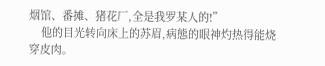烟馆、番摊、猪花厂,全是我罗某人的!”
    他的目光转向床上的苏眉,病態的眼神灼热得能烧穿皮肉。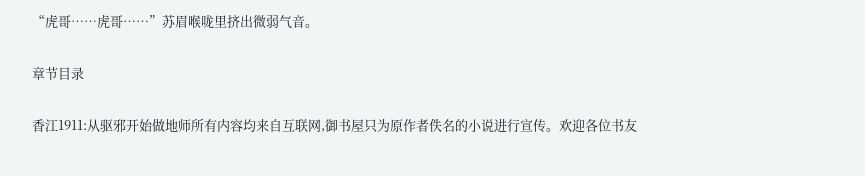“虎哥……虎哥……”苏眉喉咙里挤出微弱气音。

章节目录

香江1911:从驱邪开始做地师所有内容均来自互联网,御书屋只为原作者佚名的小说进行宣传。欢迎各位书友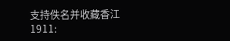支持佚名并收藏香江1911: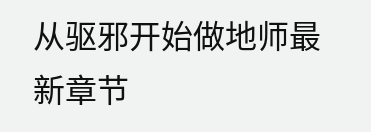从驱邪开始做地师最新章节